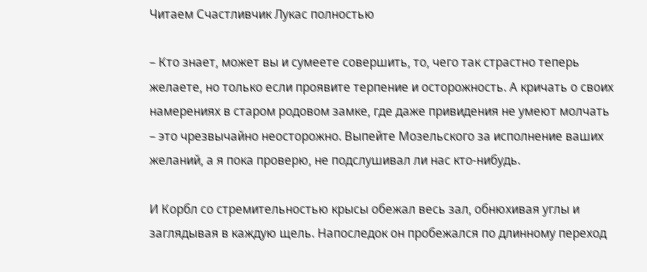Читаем Счастливчик Лукас полностью

– Кто знает, может вы и сумеете совершить, то, чего так страстно теперь желаете, но только если проявите терпение и осторожность. А кричать о своих намерениях в старом родовом замке, где даже привидения не умеют молчать – это чрезвычайно неосторожно. Выпейте Мозельского за исполнение ваших желаний, а я пока проверю, не подслушивал ли нас кто-нибудь.

И Корбл со стремительностью крысы обежал весь зал, обнюхивая углы и заглядывая в каждую щель. Напоследок он пробежался по длинному переход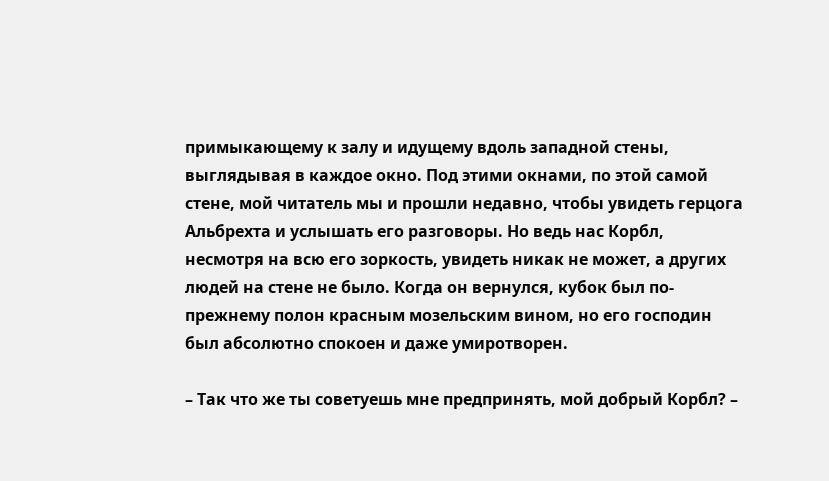примыкающему к залу и идущему вдоль западной стены, выглядывая в каждое окно. Под этими окнами, по этой самой стене, мой читатель мы и прошли недавно, чтобы увидеть герцога Альбрехта и услышать его разговоры. Но ведь нас Корбл, несмотря на всю его зоркость, увидеть никак не может, а других людей на стене не было. Когда он вернулся, кубок был по-прежнему полон красным мозельским вином, но его господин был абсолютно спокоен и даже умиротворен.

– Так что же ты советуешь мне предпринять, мой добрый Корбл? –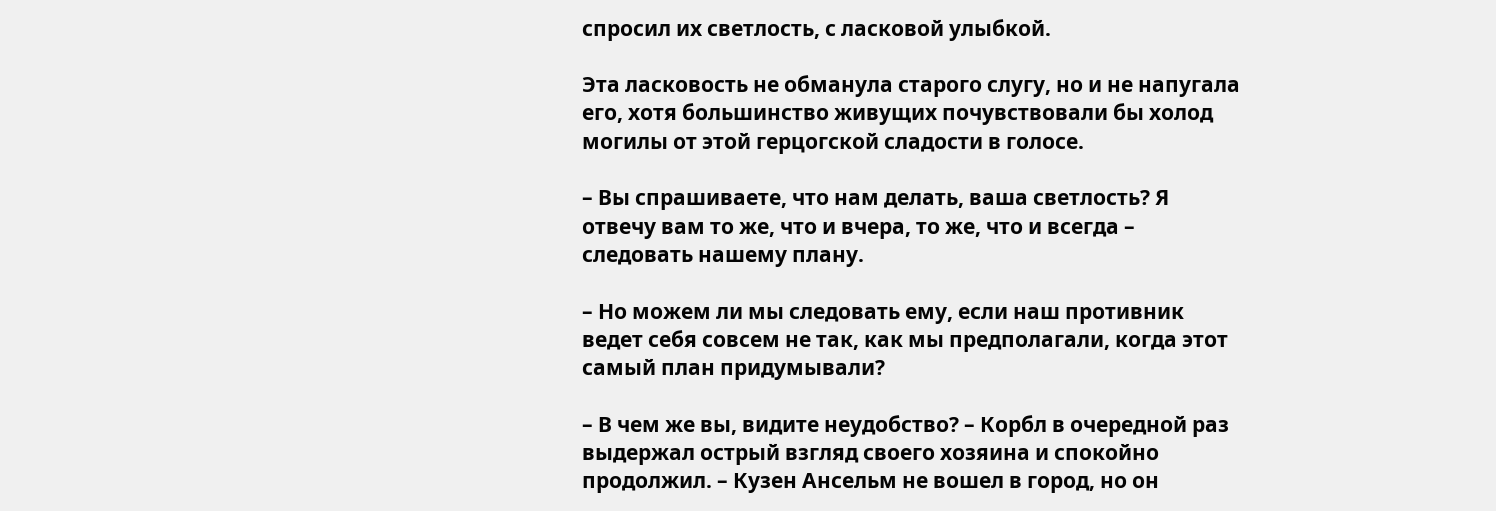спросил их светлость, с ласковой улыбкой.

Эта ласковость не обманула старого слугу, но и не напугала его, хотя большинство живущих почувствовали бы холод могилы от этой герцогской сладости в голосе.

– Вы спрашиваете, что нам делать, ваша светлость? Я отвечу вам то же, что и вчера, то же, что и всегда – следовать нашему плану.

– Но можем ли мы следовать ему, если наш противник ведет себя совсем не так, как мы предполагали, когда этот самый план придумывали?

– В чем же вы, видите неудобство? – Корбл в очередной раз выдержал острый взгляд своего хозяина и спокойно продолжил. – Кузен Ансельм не вошел в город, но он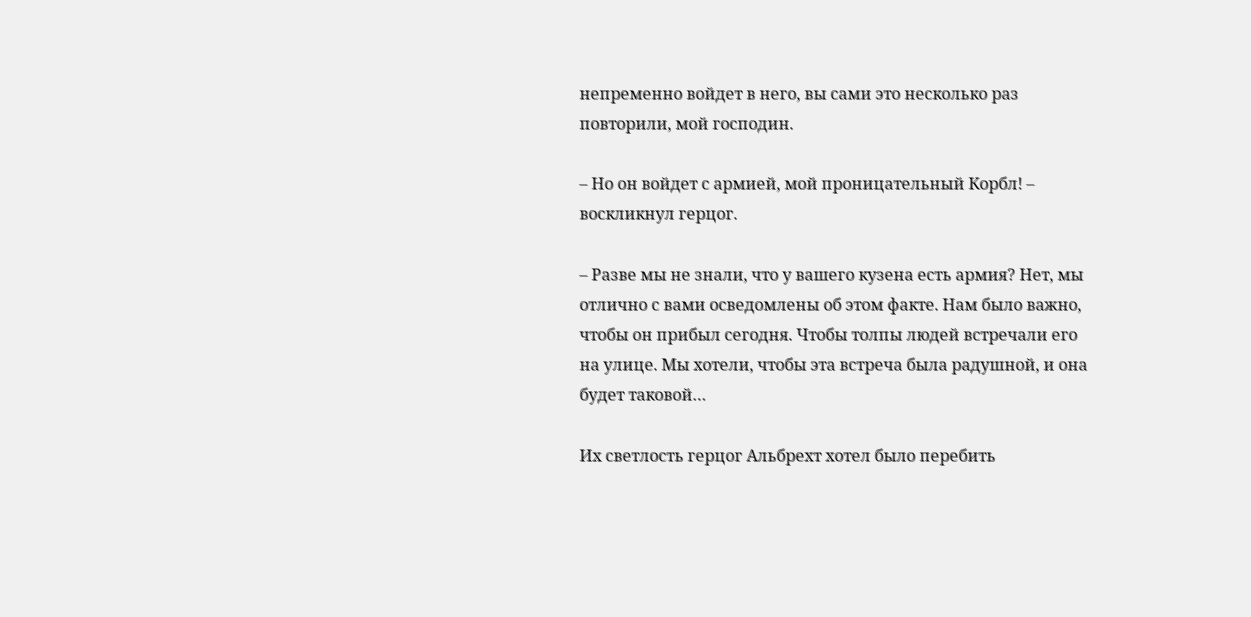непременно войдет в него, вы сами это несколько раз повторили, мой господин.

– Но он войдет с армией, мой проницательный Корбл! – воскликнул герцог.

– Разве мы не знали, что у вашего кузена есть армия? Нет, мы отлично с вами осведомлены об этом факте. Нам было важно, чтобы он прибыл сегодня. Чтобы толпы людей встречали его на улице. Мы хотели, чтобы эта встреча была радушной, и она будет таковой…

Их светлость герцог Альбрехт хотел было перебить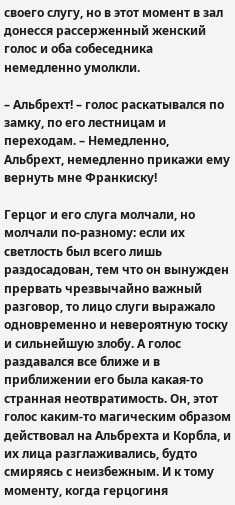своего слугу, но в этот момент в зал донесся рассерженный женский голос и оба собеседника немедленно умолкли.

– Альбрехт! – голос раскатывался по замку, по его лестницам и переходам. – Немедленно, Альбрехт, немедленно прикажи ему вернуть мне Франкиску!

Герцог и его слуга молчали, но молчали по-разному: если их светлость был всего лишь раздосадован, тем что он вынужден прервать чрезвычайно важный разговор, то лицо слуги выражало одновременно и невероятную тоску и сильнейшую злобу. А голос раздавался все ближе и в приближении его была какая-то странная неотвратимость. Он, этот голос каким-то магическим образом действовал на Альбрехта и Корбла, и их лица разглаживались, будто смиряясь с неизбежным. И к тому моменту, когда герцогиня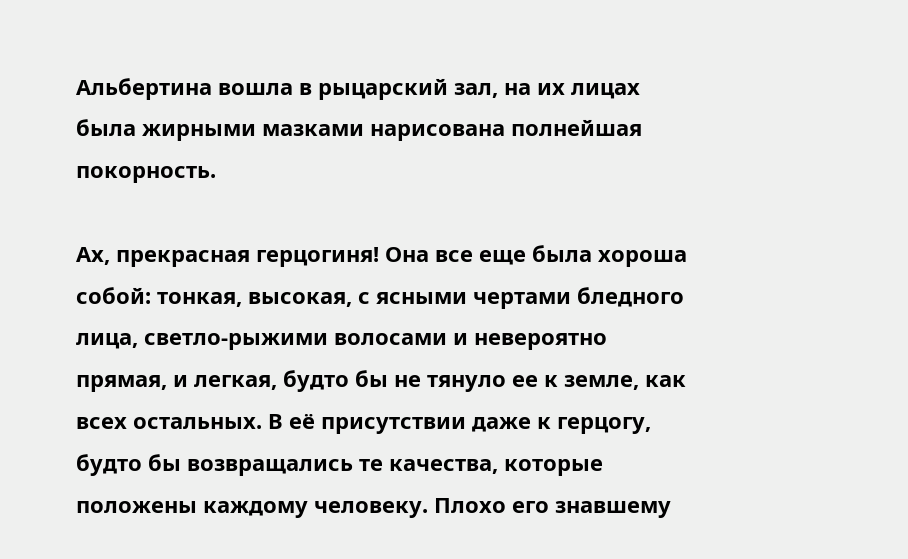Альбертина вошла в рыцарский зал, на их лицах была жирными мазками нарисована полнейшая покорность.

Ах, прекрасная герцогиня! Она все еще была хороша собой: тонкая, высокая, с ясными чертами бледного лица, светло-рыжими волосами и невероятно прямая, и легкая, будто бы не тянуло ее к земле, как всех остальных. В её присутствии даже к герцогу, будто бы возвращались те качества, которые положены каждому человеку. Плохо его знавшему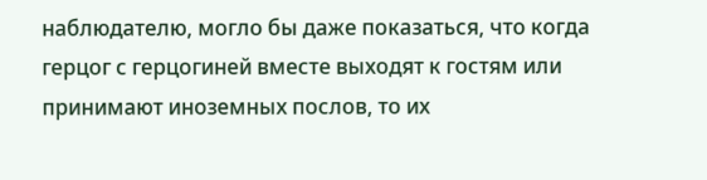наблюдателю, могло бы даже показаться, что когда герцог с герцогиней вместе выходят к гостям или принимают иноземных послов, то их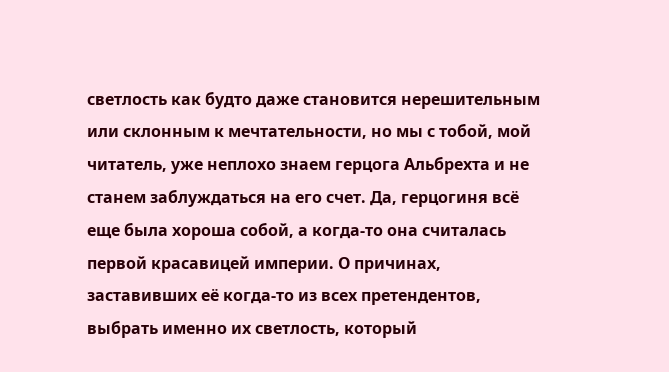светлость как будто даже становится нерешительным или склонным к мечтательности, но мы с тобой, мой читатель, уже неплохо знаем герцога Альбрехта и не станем заблуждаться на его счет. Да, герцогиня всё еще была хороша собой, а когда-то она считалась первой красавицей империи. О причинах, заставивших её когда-то из всех претендентов, выбрать именно их светлость, который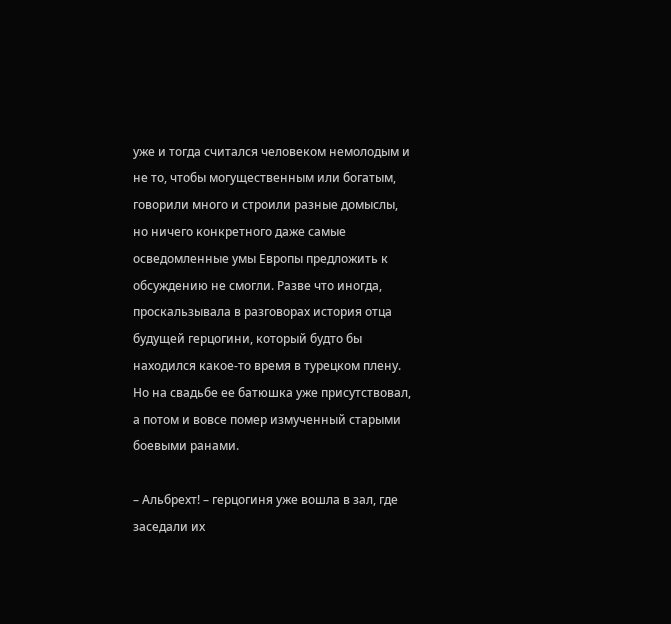уже и тогда считался человеком немолодым и не то, чтобы могущественным или богатым, говорили много и строили разные домыслы, но ничего конкретного даже самые осведомленные умы Европы предложить к обсуждению не смогли. Разве что иногда, проскальзывала в разговорах история отца будущей герцогини, который будто бы находился какое-то время в турецком плену. Но на свадьбе ее батюшка уже присутствовал, а потом и вовсе помер измученный старыми боевыми ранами.

– Альбрехт! – герцогиня уже вошла в зал, где заседали их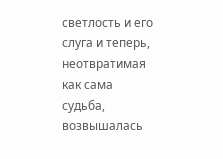светлость и его слуга и теперь, неотвратимая как сама судьба, возвышалась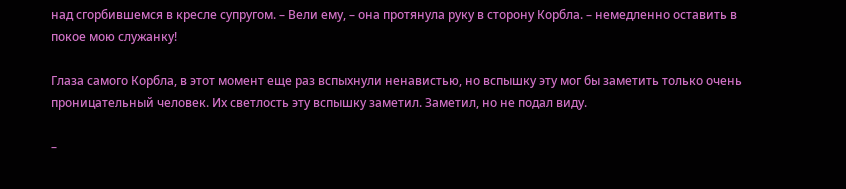над сгорбившемся в кресле супругом. – Вели ему, – она протянула руку в сторону Корбла. – немедленно оставить в покое мою служанку!

Глаза самого Корбла, в этот момент еще раз вспыхнули ненавистью, но вспышку эту мог бы заметить только очень проницательный человек. Их светлость эту вспышку заметил. Заметил, но не подал виду.

–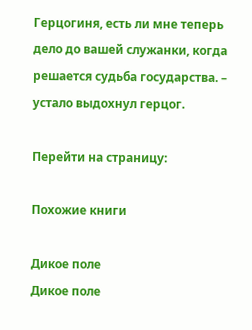Герцогиня, есть ли мне теперь дело до вашей служанки, когда решается судьба государства. – устало выдохнул герцог.

Перейти на страницу:

Похожие книги

Дикое поле
Дикое поле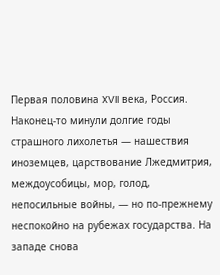Первая половина XVII века, Россия. Наконец-то минули долгие годы страшного лихолетья — нашествия иноземцев, царствование Лжедмитрия, междоусобицы, мор, голод, непосильные войны, — но по-прежнему неспокойно на рубежах государства. На западе снова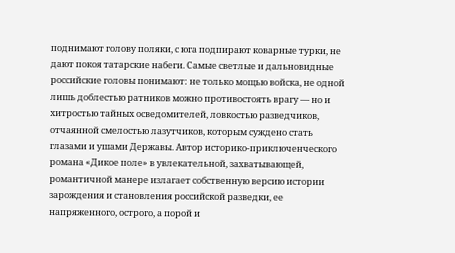поднимают голову поляки, с юга подпирают коварные турки, не дают покоя татарские набеги. Самые светлые и дальновидные российские головы понимают: не только мощью войска, не одной лишь доблестью ратников можно противостоять врагу — но и хитростью тайных осведомителей, ловкостью разведчиков, отчаянной смелостью лазутчиков, которым суждено стать глазами и ушами Державы. Автор историко-приключенческого романа «Дикое поле» в увлекательной, захватывающей, романтичной манере излагает собственную версию истории зарождения и становления российской разведки, ее напряженного, острого, а порой и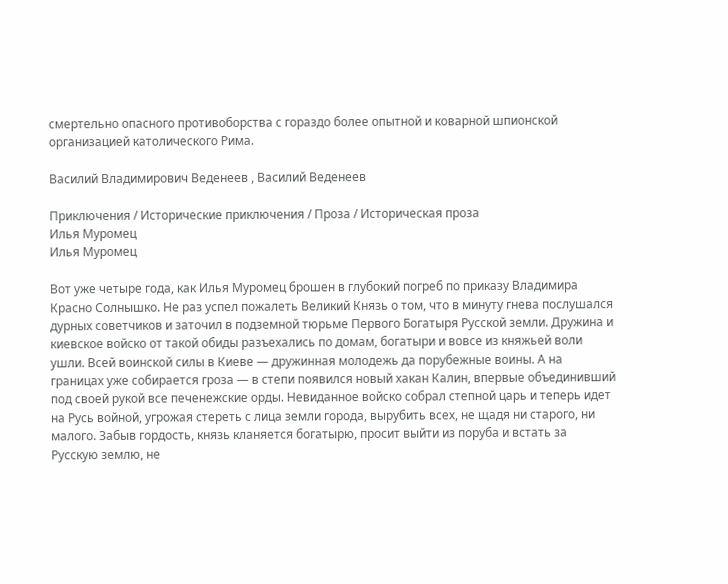смертельно опасного противоборства с гораздо более опытной и коварной шпионской организацией католического Рима.

Василий Владимирович Веденеев , Василий Веденеев

Приключения / Исторические приключения / Проза / Историческая проза
Илья Муромец
Илья Муромец

Вот уже четыре года, как Илья Муромец брошен в глубокий погреб по приказу Владимира Красно Солнышко. Не раз успел пожалеть Великий Князь о том, что в минуту гнева послушался дурных советчиков и заточил в подземной тюрьме Первого Богатыря Русской земли. Дружина и киевское войско от такой обиды разъехались по домам, богатыри и вовсе из княжьей воли ушли. Всей воинской силы в Киеве — дружинная молодежь да порубежные воины. А на границах уже собирается гроза — в степи появился новый хакан Калин, впервые объединивший под своей рукой все печенежские орды. Невиданное войско собрал степной царь и теперь идет на Русь войной, угрожая стереть с лица земли города, вырубить всех, не щадя ни старого, ни малого. Забыв гордость, князь кланяется богатырю, просит выйти из поруба и встать за Русскую землю, не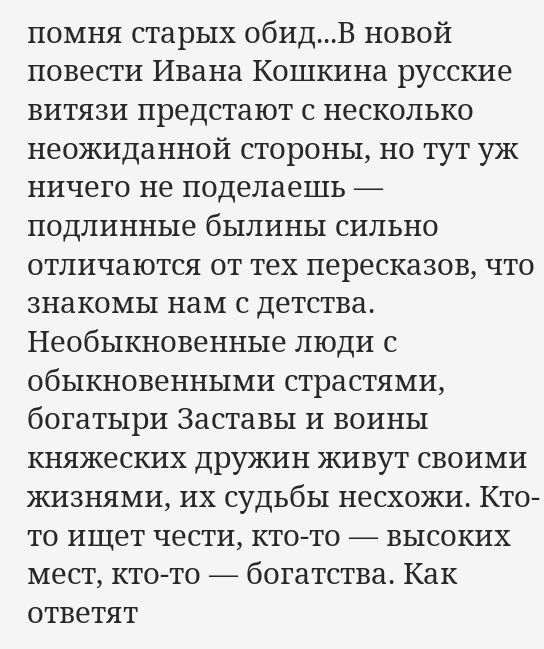помня старых обид...В новой повести Ивана Кошкина русские витязи предстают с несколько неожиданной стороны, но тут уж ничего не поделаешь — подлинные былины сильно отличаются от тех пересказов, что знакомы нам с детства. Необыкновенные люди с обыкновенными страстями, богатыри Заставы и воины княжеских дружин живут своими жизнями, их судьбы несхожи. Кто-то ищет чести, кто-то — высоких мест, кто-то — богатства. Как ответят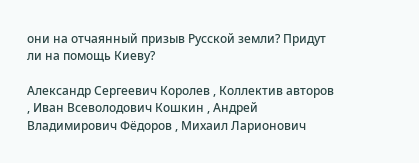они на отчаянный призыв Русской земли? Придут ли на помощь Киеву?

Александр Сергеевич Королев , Коллектив авторов , Иван Всеволодович Кошкин , Андрей Владимирович Фёдоров , Михаил Ларионович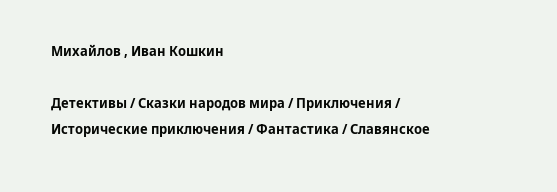Михайлов , Иван Кошкин

Детективы / Сказки народов мира / Приключения / Исторические приключения / Фантастика / Славянское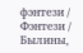фэнтези / Фэнтези / Былины,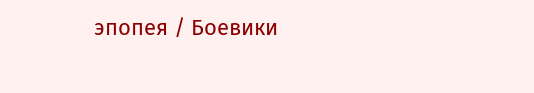эпопея / Боевики